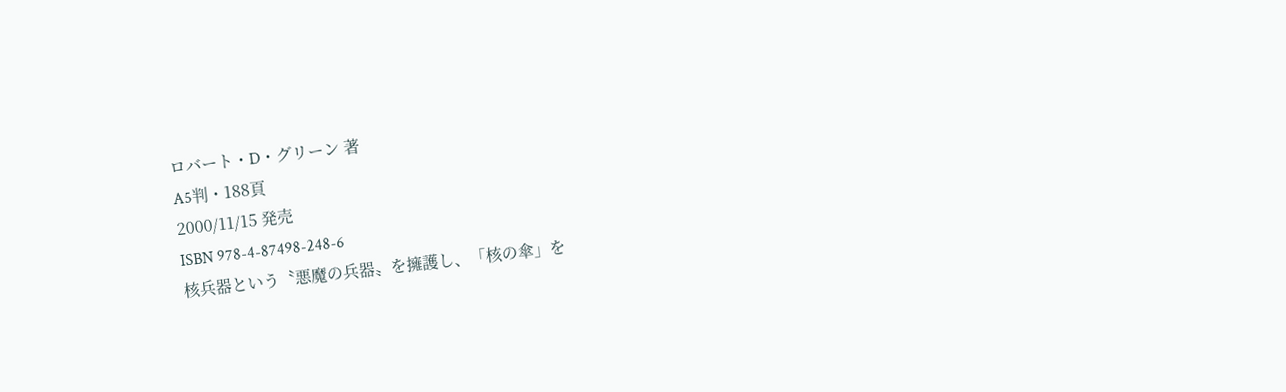ロバート・D・グリーン 著
A5判・188頁
2000/11/15 発売
ISBN 978-4-87498-248-6
核兵器という〝悪魔の兵器〟を擁護し、「核の傘」を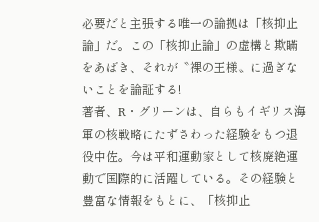必要だと主張する唯一の論拠は「核抑止論」だ。この「核抑止論」の虚構と欺瞞をあばき、それが〝裸の王様〟に過ぎないことを論証する!
著者、R・グリーンは、自らもイギリス海軍の核戦略にたずさわった経験をもつ退役中佐。今は平和運動家として核廃絶運動で国際的に活躍している。その経験と豊富な情報をもとに、「核抑止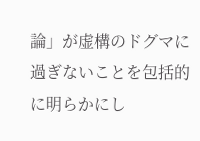論」が虚構のドグマに過ぎないことを包括的に明らかにし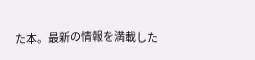た本。最新の情報を満載した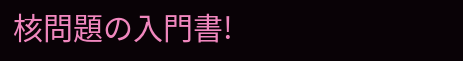核問題の入門書!